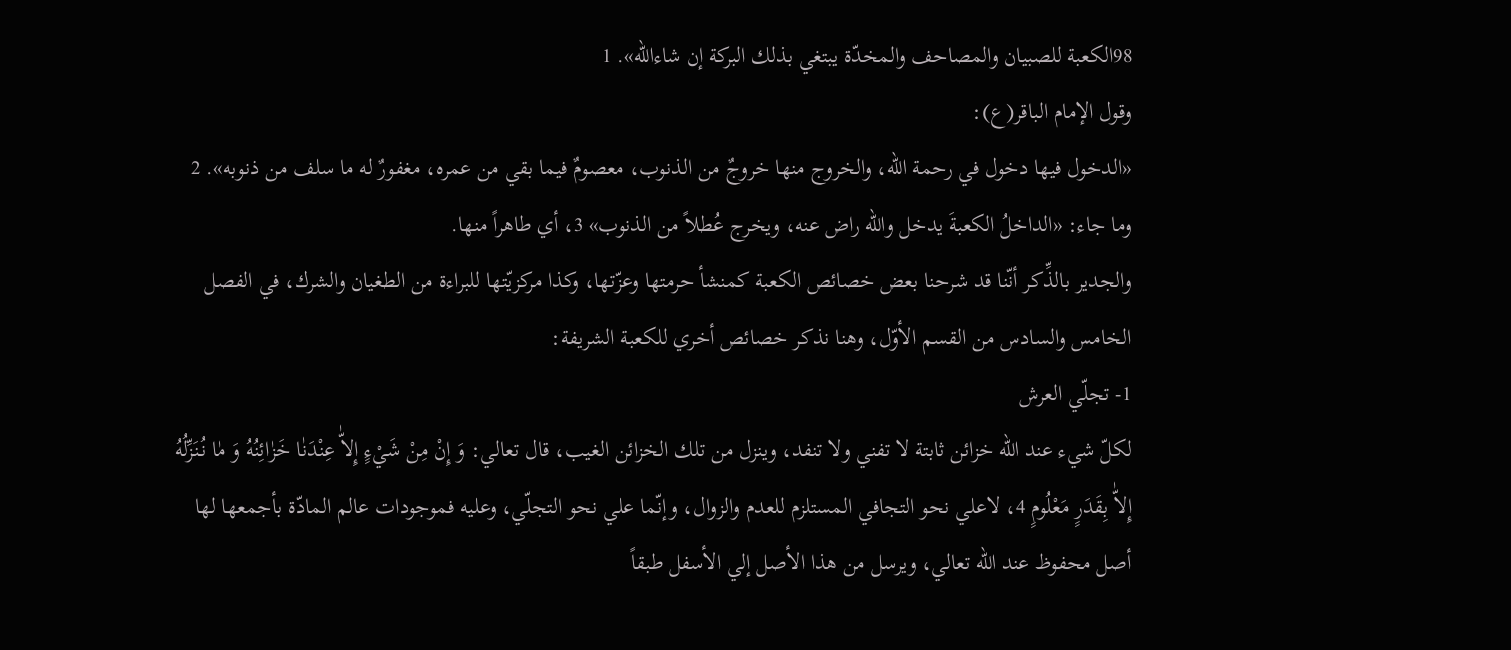98الكعبة للصبيان والمصاحف والمخدّة يبتغي بذلك البركة إن شاءالله». 1
وقول الإمام الباقر(ع):
«الدخول فيها دخول في رحمة الله، والخروج منها خروجٌ من الذنوب، معصومٌ فيما بقي من عمره، مغفورٌ له ما سلف من ذنوبه». 2
وما جاء: «الداخلُ الكعبةَ يدخل والله راض عنه، ويخرج عُطلاً من الذنوب» 3، أي طاهراً منها.
والجدير بالذِّكر أنّنا قد شرحنا بعض خصائص الكعبة كمنشأ حرمتها وعزّتها، وكذا مركزيّتها للبراءة من الطغيان والشرك، في الفصل الخامس والسادس من القسم الأوّل، وهنا نذكر خصائص أخري للكعبة الشريفة:
1- تجلّي العرش
لكلّ شيء عند الله خزائن ثابتة لا تفني ولا تنفد، وينزل من تلك الخزائن الغيب، قال تعالي: وَ إِنْ مِنْ شَيْءٍ إِلاّٰ عِنْدَنٰا خَزٰائِنُهُ وَ مٰا نُنَزِّلُهُ إِلاّٰ بِقَدَرٍ مَعْلُومٍ 4، لاعلي نحو التجافي المستلزم للعدم والزوال، وإنّما علي نحو التجلّي، وعليه فموجودات عالم المادّة بأجمعها لها أصل محفوظ عند الله تعالي، ويرسل من هذا الأصل إلي الأسفل طبقاً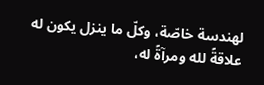لهندسة خاصّة، وكلّ ما ينزل يكون له علاقةً لله ومرآةً له،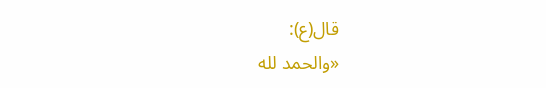قال(ع):
«والحمد لله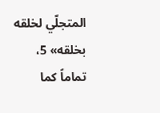المتجلّي لخلقه بخلقه» 5، تماماً كما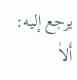يرجع إليه: أَلاٰ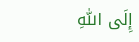إِلَى اللّٰهِ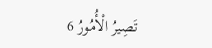تَصِيرُ الْأُمُورُ 6